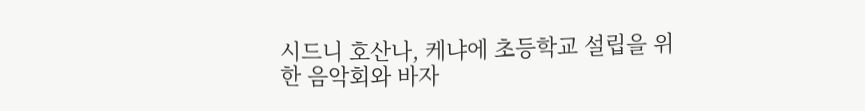시드니 호산나, 케냐에 초등학교 설립을 위한 음악회와 바자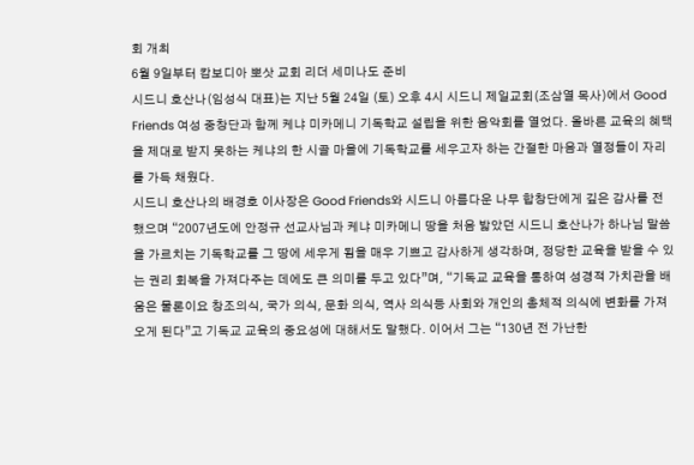회 개최
6월 9일부터 캄보디아 뽀삿 교회 리더 세미나도 준비
시드니 호산나(임성식 대표)는 지난 5월 24일 (토) 오후 4시 시드니 제일교회(조삼열 목사)에서 Good Friends 여성 중창단과 함께 케냐 미카메니 기독학교 설립을 위한 음악회를 열었다. 올바른 교육의 혜택을 제대로 받지 못하는 케냐의 한 시골 마을에 기독학교를 세우고자 하는 간절한 마음과 열정들이 자리를 가득 채웠다.
시드니 호산나의 배경호 이사장은 Good Friends와 시드니 아름다운 나무 합창단에게 깊은 감사를 전했으며 “2007년도에 안정규 선교사님과 케냐 미카메니 땅을 처음 밟았던 시드니 호산나가 하나님 말씀을 가르치는 기독학교를 그 땅에 세우게 됨을 매우 기쁘고 감사하게 생각하며, 정당한 교육을 받을 수 있는 권리 회복을 가져다주는 데에도 큰 의미를 두고 있다”며, “기독교 교육을 통하여 성경적 가치관을 배움은 물론이요 창조의식, 국가 의식, 문화 의식, 역사 의식등 사회와 개인의 총체적 의식에 변화를 가져오게 된다”고 기독교 교육의 중요성에 대해서도 말했다. 이어서 그는 “130년 전 가난한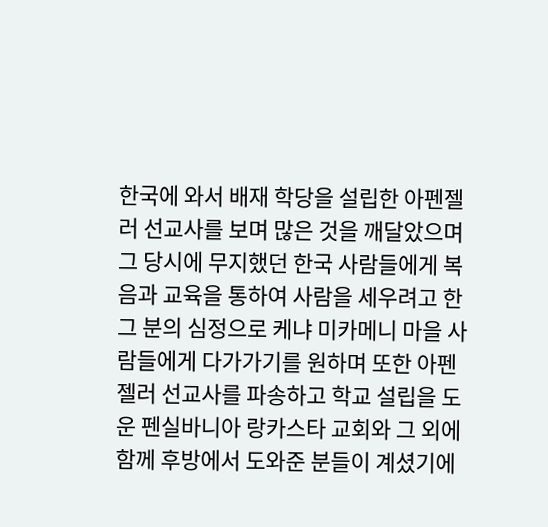한국에 와서 배재 학당을 설립한 아펜젤러 선교사를 보며 많은 것을 깨달았으며 그 당시에 무지했던 한국 사람들에게 복음과 교육을 통하여 사람을 세우려고 한 그 분의 심정으로 케냐 미카메니 마을 사람들에게 다가가기를 원하며 또한 아펜젤러 선교사를 파송하고 학교 설립을 도운 펜실바니아 랑카스타 교회와 그 외에 함께 후방에서 도와준 분들이 계셨기에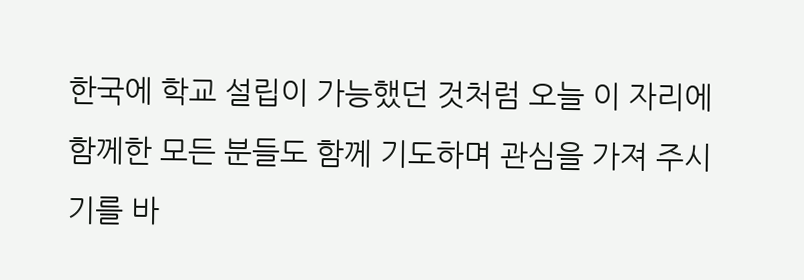한국에 학교 설립이 가능했던 것처럼 오늘 이 자리에 함께한 모든 분들도 함께 기도하며 관심을 가져 주시기를 바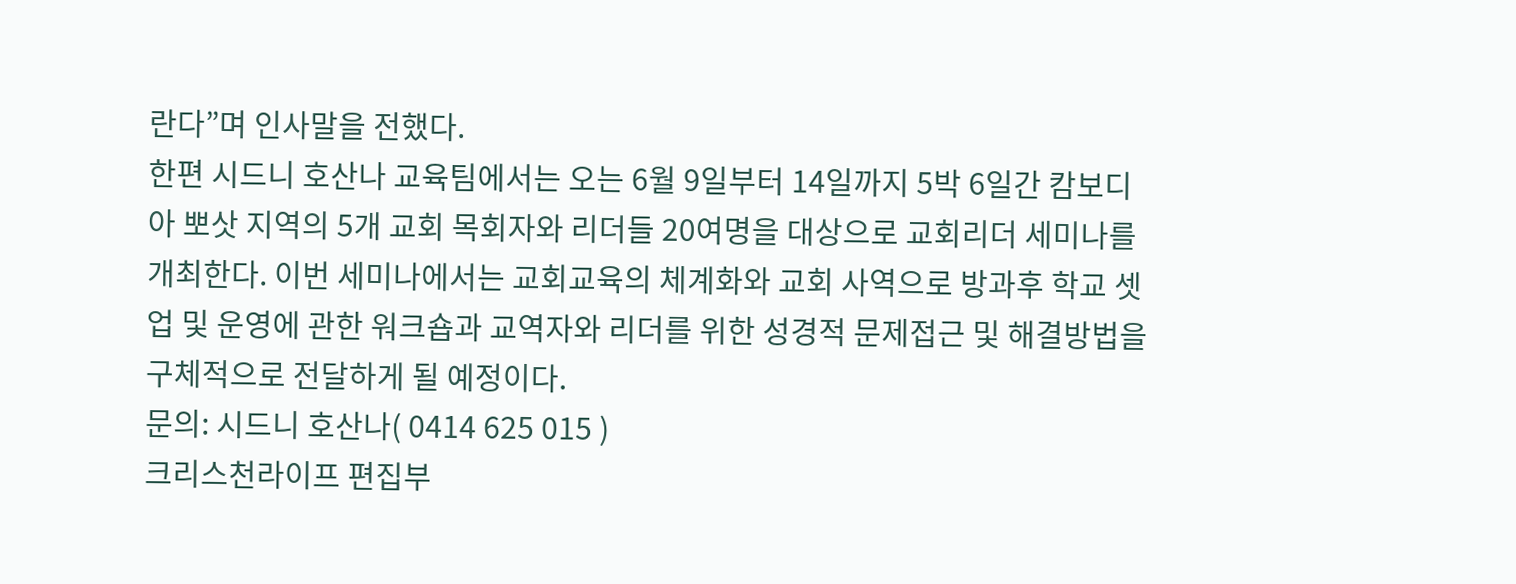란다”며 인사말을 전했다.
한편 시드니 호산나 교육팀에서는 오는 6월 9일부터 14일까지 5박 6일간 캄보디아 뽀삿 지역의 5개 교회 목회자와 리더들 20여명을 대상으로 교회리더 세미나를 개최한다. 이번 세미나에서는 교회교육의 체계화와 교회 사역으로 방과후 학교 셋업 및 운영에 관한 워크숍과 교역자와 리더를 위한 성경적 문제접근 및 해결방법을 구체적으로 전달하게 될 예정이다.
문의: 시드니 호산나( 0414 625 015 )
크리스천라이프 편집부